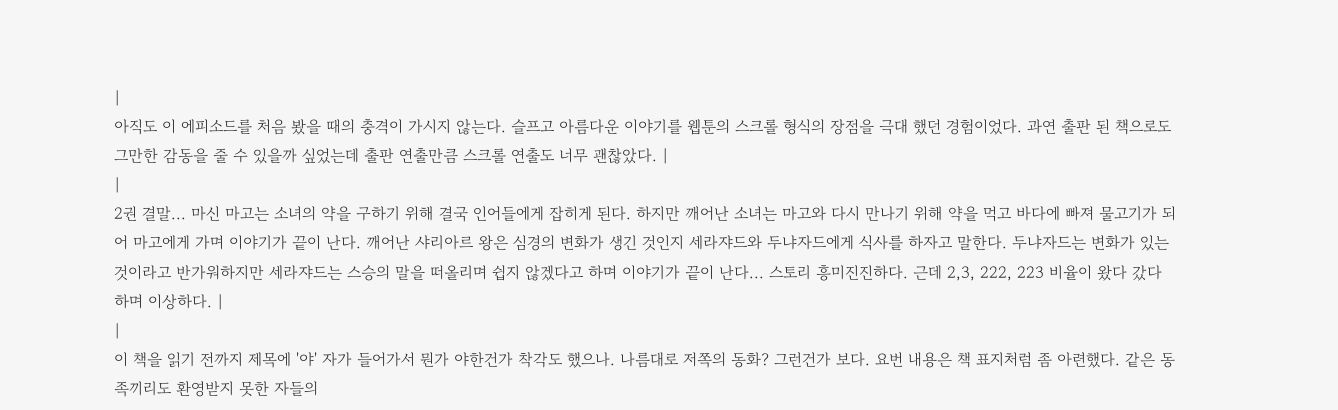|
아직도 이 에피소드를 처음 봤을 때의 충격이 가시지 않는다. 슬프고 아름다운 이야기를 웹툰의 스크롤 형식의 장점을 극대 했던 경험이었다. 과연 출판 된 책으로도 그만한 감동을 줄 수 있을까 싶었는데 출판 연출만큼 스크롤 연출도 너무 괜찮았다. |
|
2권 결말... 마신 마고는 소녀의 약을 구하기 위해 결국 인어들에게 잡히게 된다. 하지만 깨어난 소녀는 마고와 다시 만나기 위해 약을 먹고 바다에 빠져 물고기가 되어 마고에게 가며 이야기가 끝이 난다. 깨어난 샤리아르 왕은 심경의 변화가 생긴 것인지 세라쟈드와 두냐자드에게 식사를 하자고 말한다. 두냐자드는 변화가 있는 것이라고 반가워하지만 세라쟈드는 스승의 말을 떠올리며 쉽지 않겠다고 하며 이야기가 끝이 난다... 스토리 흥미진진하다. 근데 2,3, 222, 223 비율이 왔다 갔다 하며 이상하다. |
|
이 책을 읽기 전까지 제목에 '야' 자가 들어가서 뭔가 야한건가 착각도 했으나. 나름대로 저쪽의 동화? 그런건가 보다. 요번 내용은 책 표지처럼 좀 아련했다. 같은 동족끼리도 환영받지 못한 자들의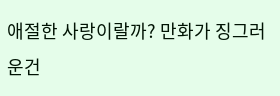애절한 사랑이랄까? 만화가 징그러운건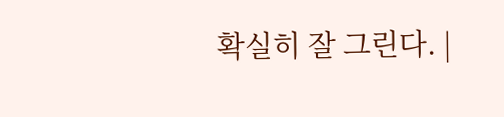확실히 잘 그린다. |